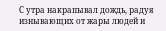С утра накрапывал дождь, радуя изнывающих от жары людей и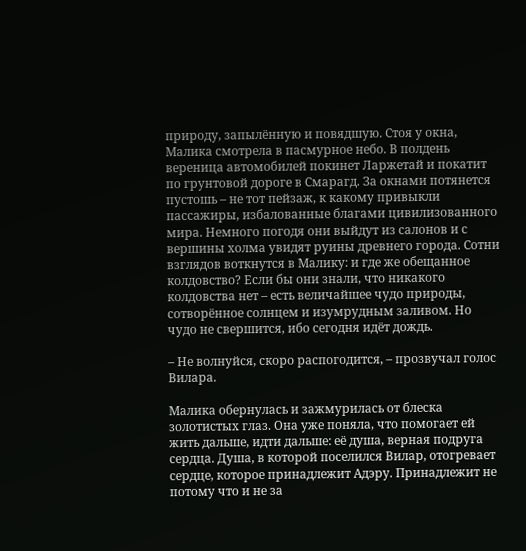природу, запылённую и повядшую. Стоя у окна, Малика смотрела в пасмурное небо. В полдень вереница автомобилей покинет Ларжетай и покатит по грунтовой дороге в Смарагд. За окнами потянется пустошь – не тот пейзаж, к какому привыкли пассажиры, избалованные благами цивилизованного мира. Немного погодя они выйдут из салонов и с вершины холма увидят руины древнего города. Сотни взглядов воткнутся в Малику: и где же обещанное колдовство? Если бы они знали, что никакого колдовства нет – есть величайшее чудо природы, сотворённое солнцем и изумрудным заливом. Но чудо не свершится, ибо сегодня идёт дождь.

– Не волнуйся, скоро распогодится, – прозвучал голос Вилара.

Малика обернулась и зажмурилась от блеска золотистых глаз. Она уже поняла, что помогает ей жить дальше, идти дальше: её душа, верная подруга сердца. Душа, в которой поселился Вилар, отогревает сердце, которое принадлежит Адэру. Принадлежит не потому что и не за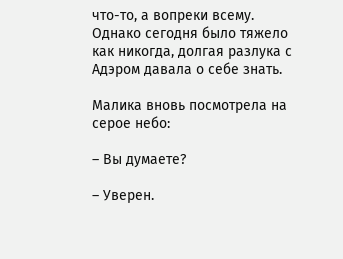что-то, а вопреки всему. Однако сегодня было тяжело как никогда, долгая разлука с Адэром давала о себе знать.

Малика вновь посмотрела на серое небо:

– Вы думаете?

– Уверен.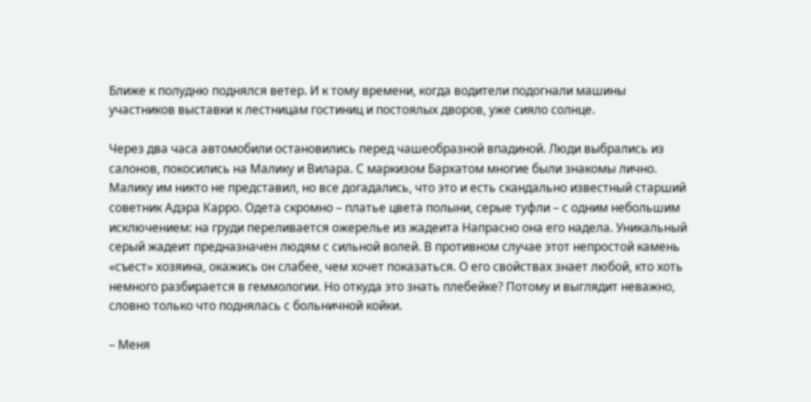Ближе к полудню поднялся ветер. И к тому времени, когда водители подогнали машины участников выставки к лестницам гостиниц и постоялых дворов, уже сияло солнце.

Через два часа автомобили остановились перед чашеобразной впадиной. Люди выбрались из салонов, покосились на Малику и Вилара. С маркизом Бархатом многие были знакомы лично. Малику им никто не представил, но все догадались, что это и есть скандально известный старший советник Адэра Карро. Одета скромно – платье цвета полыни, серые туфли – с одним небольшим исключением: на груди переливается ожерелье из жадеита Напрасно она его надела. Уникальный серый жадеит предназначен людям с сильной волей. В противном случае этот непростой камень «съест» хозяина, окажись он слабее, чем хочет показаться. О его свойствах знает любой, кто хоть немного разбирается в геммологии. Но откуда это знать плебейке? Потому и выглядит неважно, словно только что поднялась с больничной койки.

– Меня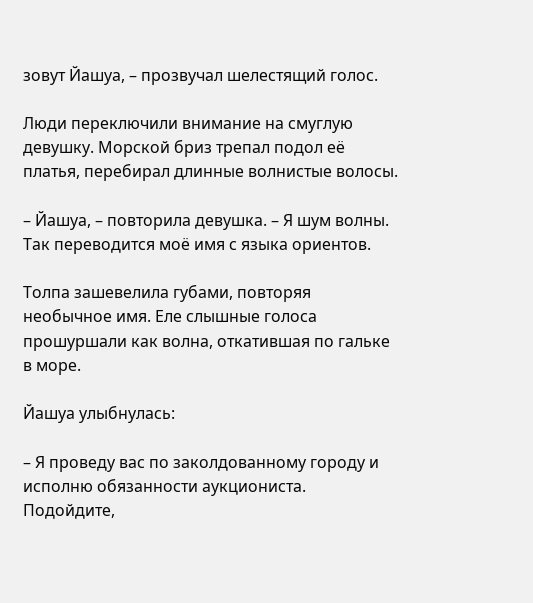зовут Йашуа, – прозвучал шелестящий голос.

Люди переключили внимание на смуглую девушку. Морской бриз трепал подол её платья, перебирал длинные волнистые волосы.

– Йашуа, – повторила девушка. – Я шум волны. Так переводится моё имя с языка ориентов.

Толпа зашевелила губами, повторяя необычное имя. Еле слышные голоса прошуршали как волна, откатившая по гальке в море.

Йашуа улыбнулась:

– Я проведу вас по заколдованному городу и исполню обязанности аукциониста. Подойдите,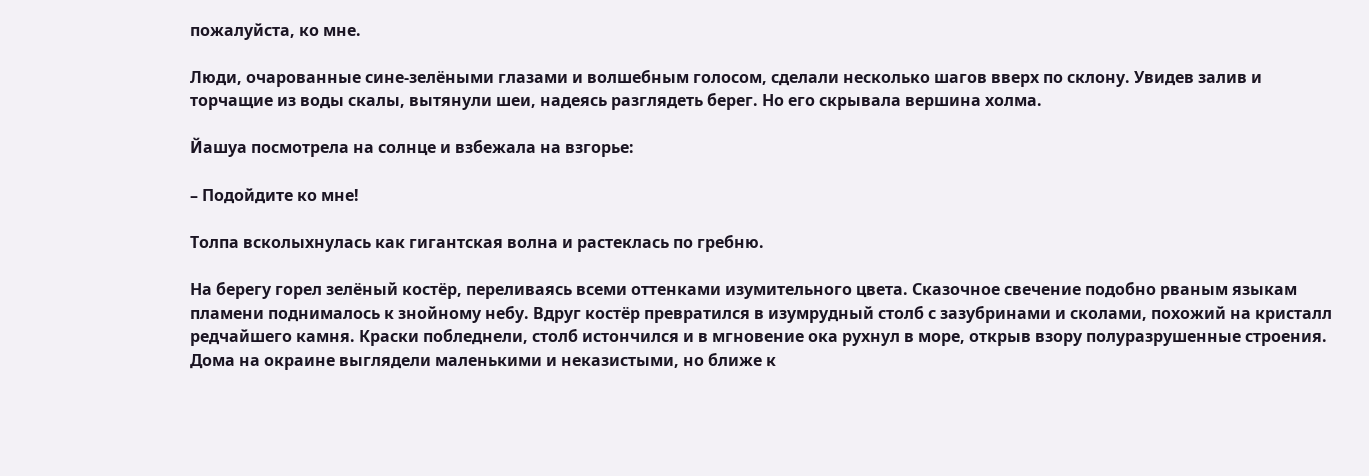пожалуйста, ко мне.

Люди, очарованные сине-зелёными глазами и волшебным голосом, сделали несколько шагов вверх по склону. Увидев залив и торчащие из воды скалы, вытянули шеи, надеясь разглядеть берег. Но его скрывала вершина холма.

Йашуа посмотрела на солнце и взбежала на взгорье:

– Подойдите ко мне!

Толпа всколыхнулась как гигантская волна и растеклась по гребню.

На берегу горел зелёный костёр, переливаясь всеми оттенками изумительного цвета. Сказочное свечение подобно рваным языкам пламени поднималось к знойному небу. Вдруг костёр превратился в изумрудный столб с зазубринами и сколами, похожий на кристалл редчайшего камня. Краски побледнели, столб истончился и в мгновение ока рухнул в море, открыв взору полуразрушенные строения. Дома на окраине выглядели маленькими и неказистыми, но ближе к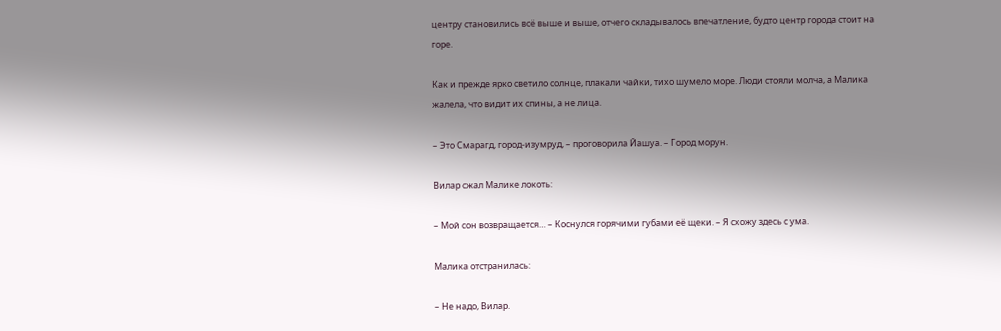центру становились всё выше и выше, отчего складывалось впечатление, будто центр города стоит на горе.

Как и прежде ярко светило солнце, плакали чайки, тихо шумело море. Люди стояли молча, а Малика жалела, что видит их спины, а не лица.

– Это Смарагд, город-изумруд, – проговорила Йашуа. – Город морун.

Вилар сжал Малике локоть:

– Мой сон возвращается… – Коснулся горячими губами её щеки. – Я схожу здесь с ума.

Малика отстранилась:

– Не надо, Вилар.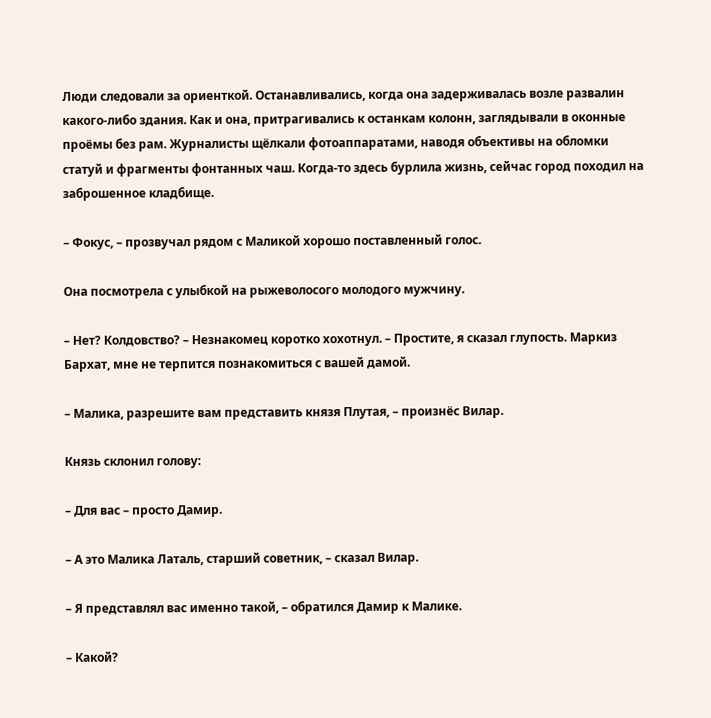Люди следовали за ориенткой. Останавливались, когда она задерживалась возле развалин какого-либо здания. Как и она, притрагивались к останкам колонн, заглядывали в оконные проёмы без рам. Журналисты щёлкали фотоаппаратами, наводя объективы на обломки статуй и фрагменты фонтанных чаш. Когда-то здесь бурлила жизнь, сейчас город походил на заброшенное кладбище.

– Фокус, – прозвучал рядом с Маликой хорошо поставленный голос.

Она посмотрела с улыбкой на рыжеволосого молодого мужчину.

– Нет? Колдовство? – Незнакомец коротко хохотнул. – Простите, я сказал глупость. Маркиз Бархат, мне не терпится познакомиться с вашей дамой.

– Малика, разрешите вам представить князя Плутая, – произнёс Вилар.

Князь склонил голову:

– Для вас – просто Дамир.

– А это Малика Латаль, старший советник, – сказал Вилар.

– Я представлял вас именно такой, – обратился Дамир к Малике.

– Какой?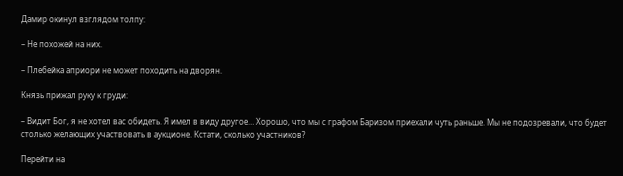Дамир окинул взглядом толпу:

– Не похожей на них.

– Плебейка априори не может походить на дворян.

Князь прижал руку к груди:

– Видит Бог, я не хотел вас обидеть. Я имел в виду другое… Хорошо, что мы с графом Баризом приехали чуть раньше. Мы не подозревали, что будет столько желающих участвовать в аукционе. Кстати, сколько участников?

Перейти на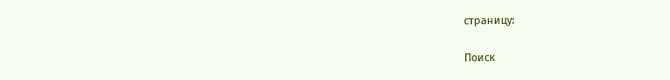страницу:

Поиск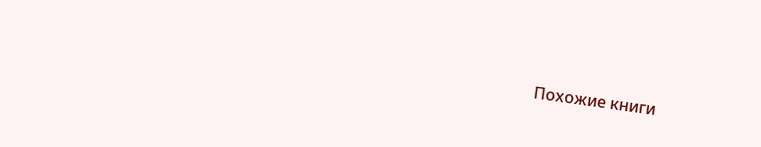Похожие книги